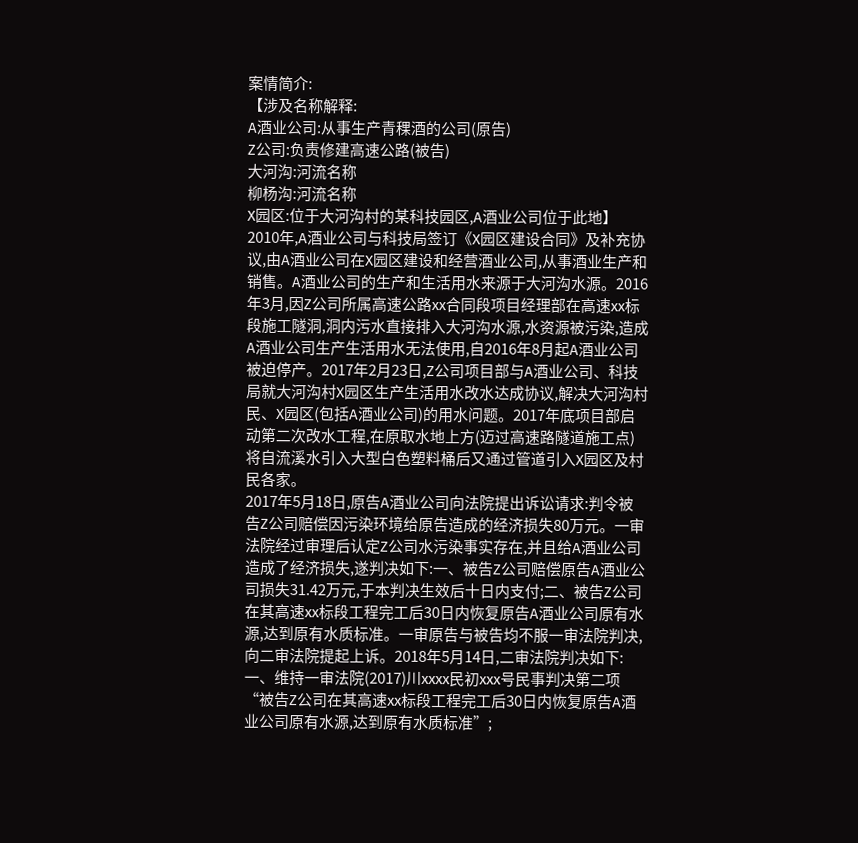案情简介:
【涉及名称解释:
A酒业公司:从事生产青稞酒的公司(原告)
Z公司:负责修建高速公路(被告)
大河沟:河流名称
柳杨沟:河流名称
X园区:位于大河沟村的某科技园区,A酒业公司位于此地】
2010年,A酒业公司与科技局签订《X园区建设合同》及补充协议,由A酒业公司在X园区建设和经营酒业公司,从事酒业生产和销售。A酒业公司的生产和生活用水来源于大河沟水源。2016年3月,因Z公司所属高速公路xx合同段项目经理部在高速xx标段施工隧洞,洞内污水直接排入大河沟水源,水资源被污染,造成A酒业公司生产生活用水无法使用,自2016年8月起A酒业公司被迫停产。2017年2月23日,Z公司项目部与A酒业公司、科技局就大河沟村X园区生产生活用水改水达成协议,解决大河沟村民、X园区(包括A酒业公司)的用水问题。2017年底项目部启动第二次改水工程,在原取水地上方(迈过高速路隧道施工点)将自流溪水引入大型白色塑料桶后又通过管道引入X园区及村民各家。
2017年5月18日,原告A酒业公司向法院提出诉讼请求:判令被告Z公司赔偿因污染环境给原告造成的经济损失80万元。一审法院经过审理后认定Z公司水污染事实存在,并且给A酒业公司造成了经济损失,遂判决如下:一、被告Z公司赔偿原告A酒业公司损失31.42万元,于本判决生效后十日内支付;二、被告Z公司在其高速xx标段工程完工后30日内恢复原告A酒业公司原有水源,达到原有水质标准。一审原告与被告均不服一审法院判决,向二审法院提起上诉。2018年5月14日,二审法院判决如下:一、维持一审法院(2017)川xxxx民初xxx号民事判决第二项“被告Z公司在其高速xx标段工程完工后30日内恢复原告A酒业公司原有水源,达到原有水质标准”;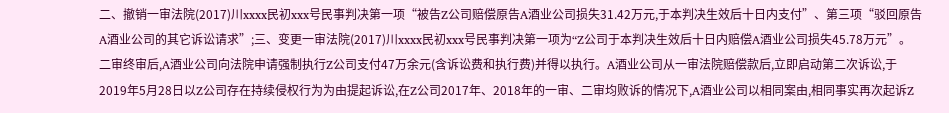二、撤销一审法院(2017)川xxxx民初xxx号民事判决第一项“被告Z公司赔偿原告A酒业公司损失31.42万元,于本判决生效后十日内支付”、第三项“驳回原告A酒业公司的其它诉讼请求”;三、变更一审法院(2017)川xxxx民初xxx号民事判决第一项为“Z公司于本判决生效后十日内赔偿A酒业公司损失45.78万元”。
二审终审后,A酒业公司向法院申请强制执行Z公司支付47万余元(含诉讼费和执行费)并得以执行。A酒业公司从一审法院赔偿款后,立即启动第二次诉讼,于2019年5月28日以Z公司存在持续侵权行为为由提起诉讼,在Z公司2017年、2018年的一审、二审均败诉的情况下,A酒业公司以相同案由,相同事实再次起诉Z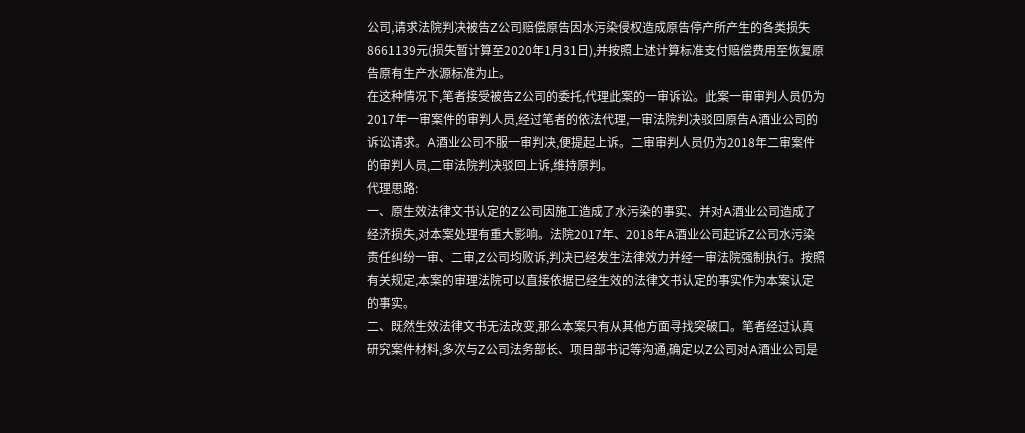公司,请求法院判决被告Z公司赔偿原告因水污染侵权造成原告停产所产生的各类损失8661139元(损失暂计算至2020年1月31日),并按照上述计算标准支付赔偿费用至恢复原告原有生产水源标准为止。
在这种情况下,笔者接受被告Z公司的委托,代理此案的一审诉讼。此案一审审判人员仍为2017年一审案件的审判人员,经过笔者的依法代理,一审法院判决驳回原告A酒业公司的诉讼请求。A酒业公司不服一审判决,便提起上诉。二审审判人员仍为2018年二审案件的审判人员,二审法院判决驳回上诉,维持原判。
代理思路:
一、原生效法律文书认定的Z公司因施工造成了水污染的事实、并对A酒业公司造成了经济损失,对本案处理有重大影响。法院2017年、2018年A酒业公司起诉Z公司水污染责任纠纷一审、二审,Z公司均败诉,判决已经发生法律效力并经一审法院强制执行。按照有关规定,本案的审理法院可以直接依据已经生效的法律文书认定的事实作为本案认定的事实。
二、既然生效法律文书无法改变,那么本案只有从其他方面寻找突破口。笔者经过认真研究案件材料,多次与Z公司法务部长、项目部书记等沟通,确定以Z公司对A酒业公司是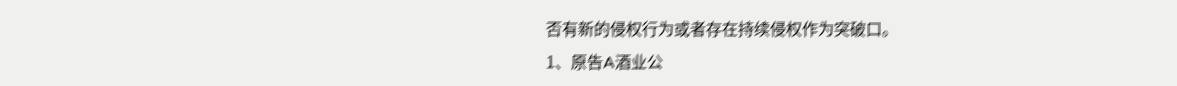否有新的侵权行为或者存在持续侵权作为突破口。
1、原告A酒业公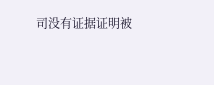司没有证据证明被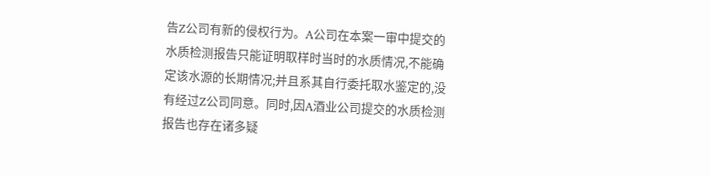告Z公司有新的侵权行为。A公司在本案一审中提交的水质检测报告只能证明取样时当时的水质情况,不能确定该水源的长期情况;并且系其自行委托取水鉴定的,没有经过Z公司同意。同时,因A酒业公司提交的水质检测报告也存在诸多疑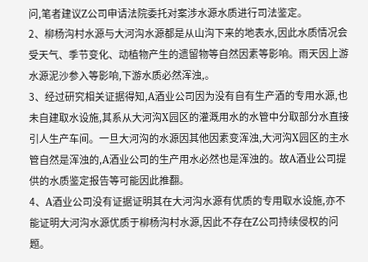问,笔者建议Z公司申请法院委托对案涉水源水质进行司法鉴定。
2、柳杨沟村水源与大河沟水源都是从山沟下来的地表水,因此水质情况会受天气、季节变化、动植物产生的遗留物等自然因素等影响。雨天因上游水源泥沙参入等影响,下游水质必然浑浊,。
3、经过研究相关证据得知,A酒业公司因为没有自有生产酒的专用水源,也未自建取水设施,其系从大河沟X园区的灌溉用水的水管中分取部分水直接引人生产车间。一旦大河沟的水源因其他因素变浑浊,大河沟X园区的主水管自然是浑浊的,A酒业公司的生产用水必然也是浑浊的。故A酒业公司提供的水质鉴定报告等可能因此推翻。
4、A酒业公司没有证据证明其在大河沟水源有优质的专用取水设施,亦不能证明大河沟水源优质于柳杨沟村水源,因此不存在Z公司持续侵权的问题。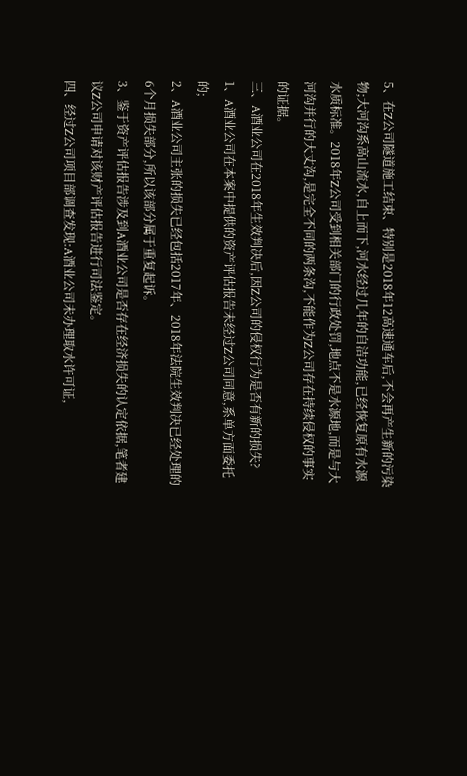5、在Z公司隧道施工结束、特别是2018年12高速通车后,不会再产生新的污染物;大河沟系高山流水,自上而下,河水经过几年的自洁功能,已经恢复原有水源水质标准。2018年Z公司受到相关部门的行政处罚,地点不是水源地,而是与大河沟并行的大丈沟,是完全不同的两条沟,不能作为Z公司存在持续侵权的事实的证据。
三、A酒业公司在2018年生效判决后,因Z公司的侵权行为是否有新的损失?
1、A酒业公司在本案中提供的资产评估报告未经过Z公司同意,系单方面委托的;
2、A酒业公司主张的损失已经包括2017年、2018年法院生效判决已经处理的6个月损失部分,所以该部分属于重复起诉。
3、鉴于资产评估报告涉及到A酒业公司是否存在经济损失的认定依据,笔者建议Z公司申请对该财产评估报告进行司法鉴定。
四、经过Z公司项目部调查发现:A酒业公司未办理取水许可证,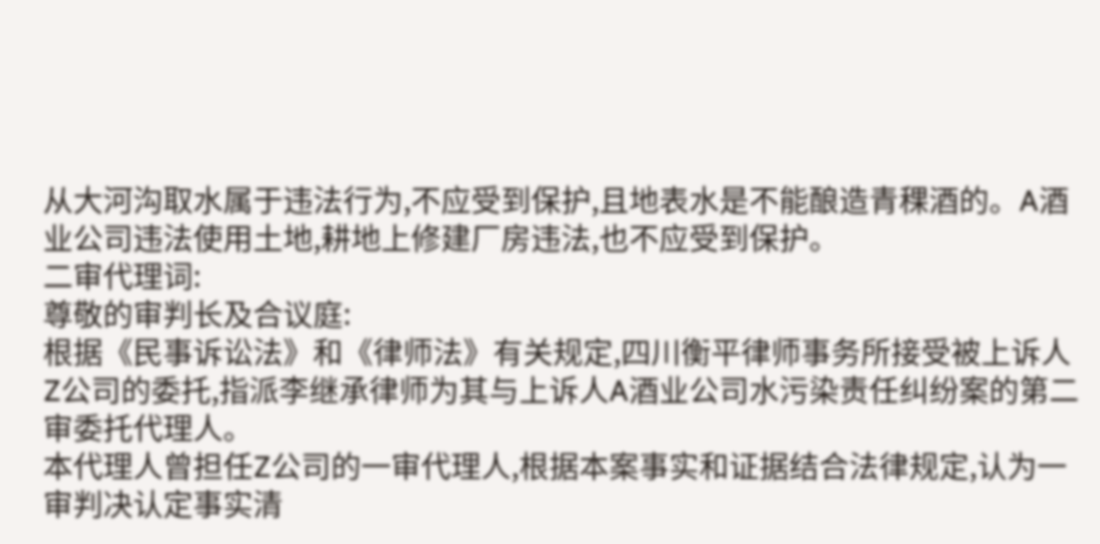从大河沟取水属于违法行为,不应受到保护,且地表水是不能酿造青稞酒的。A酒业公司违法使用土地,耕地上修建厂房违法,也不应受到保护。
二审代理词:
尊敬的审判长及合议庭:
根据《民事诉讼法》和《律师法》有关规定,四川衡平律师事务所接受被上诉人Z公司的委托,指派李继承律师为其与上诉人A酒业公司水污染责任纠纷案的第二审委托代理人。
本代理人曾担任Z公司的一审代理人,根据本案事实和证据结合法律规定,认为一审判决认定事实清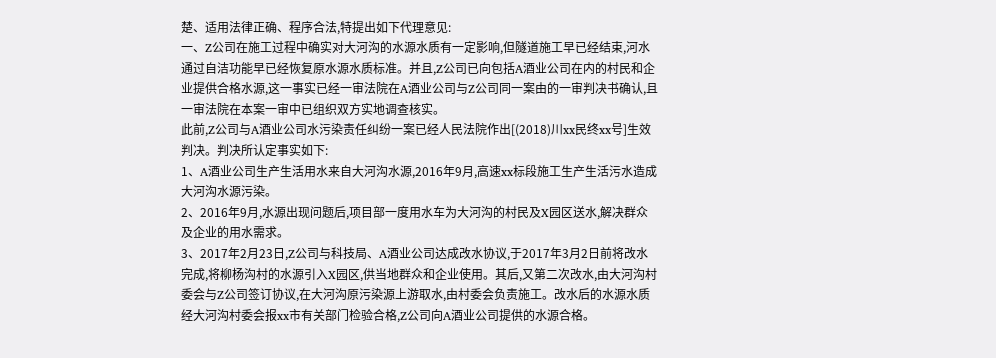楚、适用法律正确、程序合法,特提出如下代理意见:
一、Z公司在施工过程中确实对大河沟的水源水质有一定影响,但隧道施工早已经结束,河水通过自洁功能早已经恢复原水源水质标准。并且,Z公司已向包括A酒业公司在内的村民和企业提供合格水源,这一事实已经一审法院在A酒业公司与Z公司同一案由的一审判决书确认,且一审法院在本案一审中已组织双方实地调查核实。
此前,Z公司与A酒业公司水污染责任纠纷一案已经人民法院作出[(2018)川xx民终xx号]生效判决。判决所认定事实如下:
1、A酒业公司生产生活用水来自大河沟水源,2016年9月,高速xx标段施工生产生活污水造成大河沟水源污染。
2、2016年9月,水源出现问题后,项目部一度用水车为大河沟的村民及X园区送水,解决群众及企业的用水需求。
3、2017年2月23日,Z公司与科技局、A酒业公司达成改水协议,于2017年3月2日前将改水完成,将柳杨沟村的水源引入X园区,供当地群众和企业使用。其后,又第二次改水,由大河沟村委会与Z公司签订协议,在大河沟原污染源上游取水,由村委会负责施工。改水后的水源水质经大河沟村委会报xx市有关部门检验合格,Z公司向A酒业公司提供的水源合格。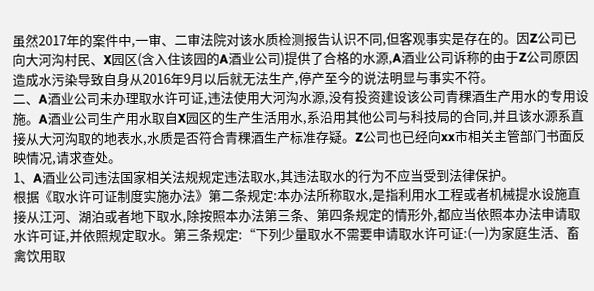虽然2017年的案件中,一审、二审法院对该水质检测报告认识不同,但客观事实是存在的。因Z公司已向大河沟村民、X园区(含入住该园的A酒业公司)提供了合格的水源,A酒业公司诉称的由于Z公司原因造成水污染导致自身从2016年9月以后就无法生产,停产至今的说法明显与事实不符。
二、A酒业公司未办理取水许可证,违法使用大河沟水源,没有投资建设该公司青稞酒生产用水的专用设施。A酒业公司生产用水取自X园区的生产生活用水,系沿用其他公司与科技局的合同,并且该水源系直接从大河沟取的地表水,水质是否符合青稞酒生产标准存疑。Z公司也已经向xx市相关主管部门书面反映情况,请求查处。
1、A酒业公司违法国家相关法规规定违法取水,其违法取水的行为不应当受到法律保护。
根据《取水许可证制度实施办法》第二条规定:本办法所称取水,是指利用水工程或者机械提水设施直接从江河、湖泊或者地下取水,除按照本办法第三条、第四条规定的情形外,都应当依照本办法申请取水许可证,并依照规定取水。第三条规定:“下列少量取水不需要申请取水许可证:(一)为家庭生活、畜禽饮用取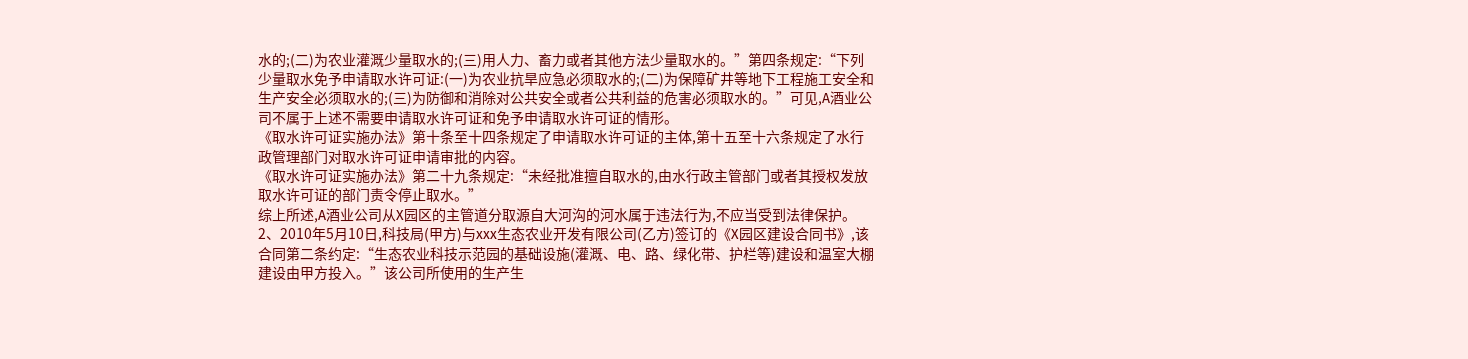水的;(二)为农业灌溉少量取水的;(三)用人力、畜力或者其他方法少量取水的。”第四条规定:“下列少量取水免予申请取水许可证:(一)为农业抗旱应急必须取水的;(二)为保障矿井等地下工程施工安全和生产安全必须取水的;(三)为防御和消除对公共安全或者公共利益的危害必须取水的。”可见,A酒业公司不属于上述不需要申请取水许可证和免予申请取水许可证的情形。
《取水许可证实施办法》第十条至十四条规定了申请取水许可证的主体,第十五至十六条规定了水行政管理部门对取水许可证申请审批的内容。
《取水许可证实施办法》第二十九条规定:“未经批准擅自取水的,由水行政主管部门或者其授权发放取水许可证的部门责令停止取水。”
综上所述,A酒业公司从X园区的主管道分取源自大河沟的河水属于违法行为,不应当受到法律保护。
2、2010年5月10日,科技局(甲方)与xxx生态农业开发有限公司(乙方)签订的《X园区建设合同书》,该合同第二条约定:“生态农业科技示范园的基础设施(灌溉、电、路、绿化带、护栏等)建设和温室大棚建设由甲方投入。”该公司所使用的生产生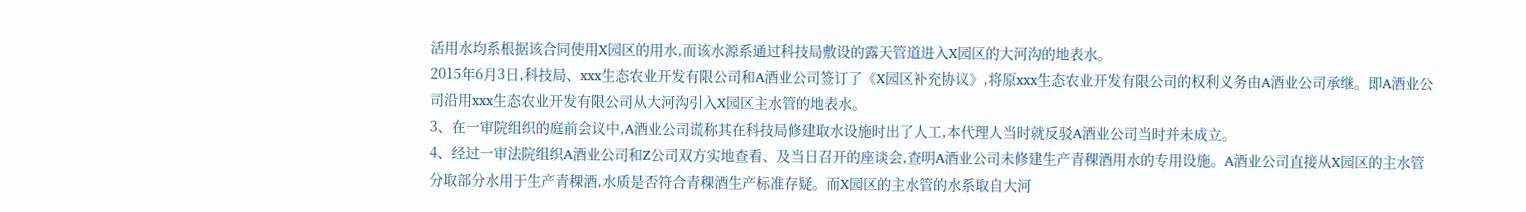活用水均系根据该合同使用X园区的用水,而该水源系通过科技局敷设的露天管道进入X园区的大河沟的地表水。
2015年6月3日,科技局、xxx生态农业开发有限公司和A酒业公司签订了《X园区补充协议》,将原xxx生态农业开发有限公司的权利义务由A酒业公司承继。即A酒业公司沿用xxx生态农业开发有限公司从大河沟引入X园区主水管的地表水。
3、在一审院组织的庭前会议中,A酒业公司谎称其在科技局修建取水设施时出了人工,本代理人当时就反驳A酒业公司当时并未成立。
4、经过一审法院组织A酒业公司和Z公司双方实地查看、及当日召开的座谈会,查明A酒业公司未修建生产青稞酒用水的专用设施。A酒业公司直接从X园区的主水管分取部分水用于生产青稞酒,水质是否符合青稞酒生产标准存疑。而X园区的主水管的水系取自大河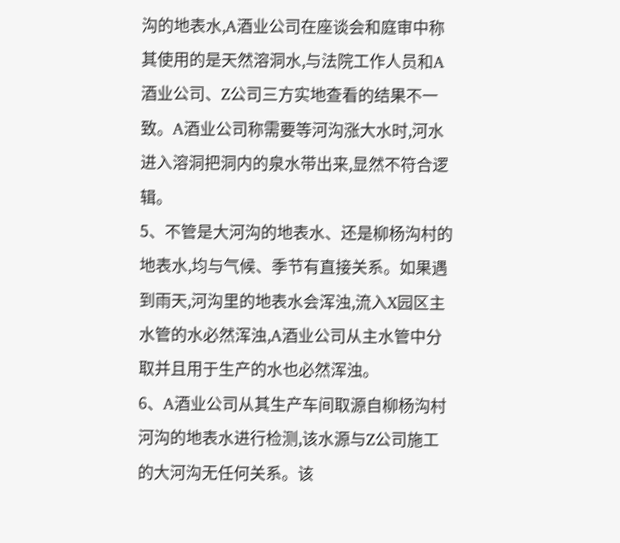沟的地表水,A酒业公司在座谈会和庭审中称其使用的是天然溶洞水,与法院工作人员和A酒业公司、Z公司三方实地查看的结果不一致。A酒业公司称需要等河沟涨大水时,河水进入溶洞把洞内的泉水带出来,显然不符合逻辑。
5、不管是大河沟的地表水、还是柳杨沟村的地表水,均与气候、季节有直接关系。如果遇到雨天,河沟里的地表水会浑浊,流入X园区主水管的水必然浑浊,A酒业公司从主水管中分取并且用于生产的水也必然浑浊。
6、A酒业公司从其生产车间取源自柳杨沟村河沟的地表水进行检测,该水源与Z公司施工的大河沟无任何关系。该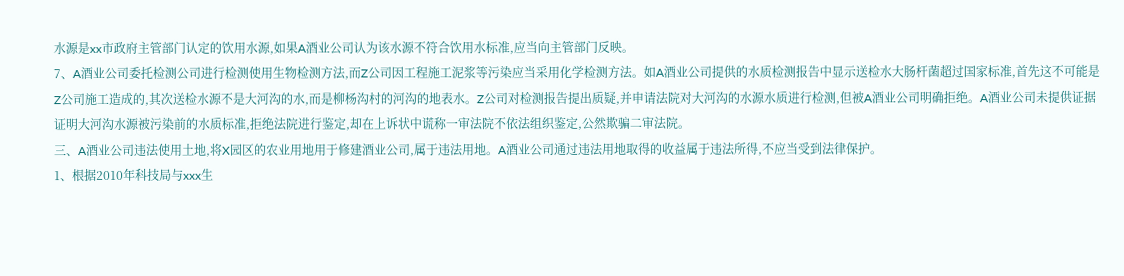水源是xx市政府主管部门认定的饮用水源,如果A酒业公司认为该水源不符合饮用水标准,应当向主管部门反映。
7、A酒业公司委托检测公司进行检测使用生物检测方法,而Z公司因工程施工泥浆等污染应当采用化学检测方法。如A酒业公司提供的水质检测报告中显示送检水大肠杆菌超过国家标准,首先这不可能是Z公司施工造成的,其次送检水源不是大河沟的水,而是柳杨沟村的河沟的地表水。Z公司对检测报告提出质疑,并申请法院对大河沟的水源水质进行检测,但被A酒业公司明确拒绝。A酒业公司未提供证据证明大河沟水源被污染前的水质标准,拒绝法院进行鉴定,却在上诉状中谎称一审法院不依法组织鉴定,公然欺骗二审法院。
三、A酒业公司违法使用土地,将X园区的农业用地用于修建酒业公司,属于违法用地。A酒业公司通过违法用地取得的收益属于违法所得,不应当受到法律保护。
1、根据2010年科技局与xxx生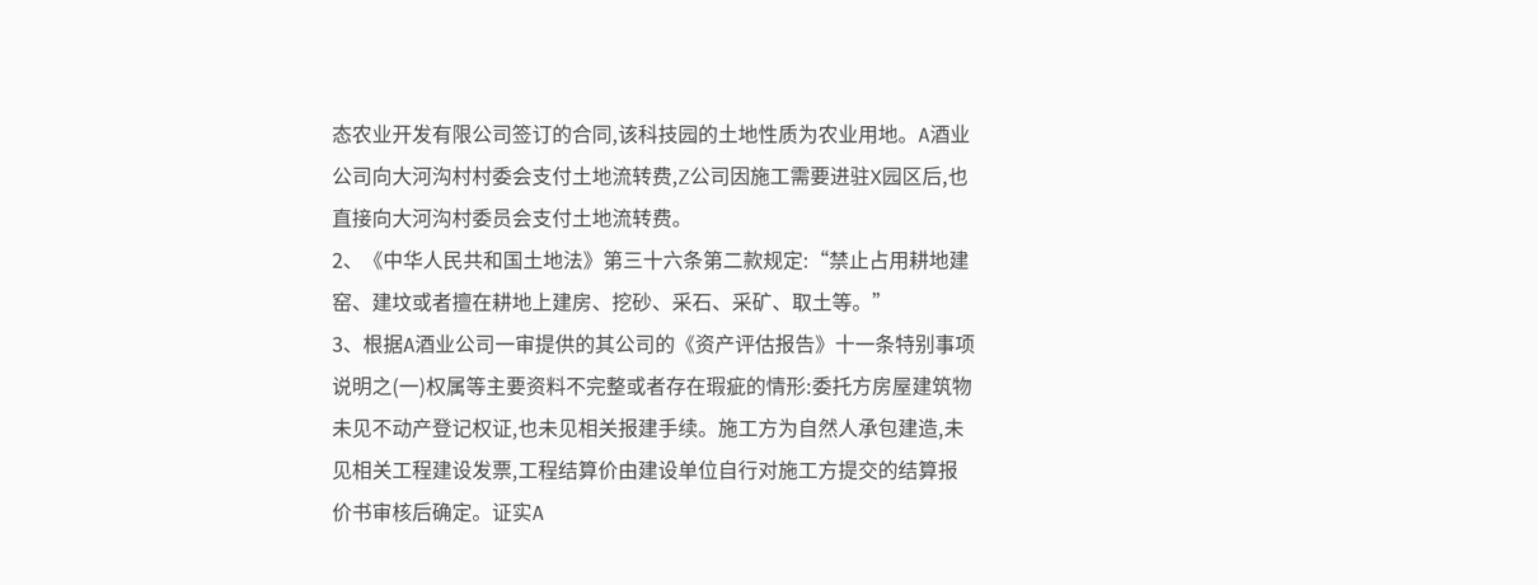态农业开发有限公司签订的合同,该科技园的土地性质为农业用地。A酒业公司向大河沟村村委会支付土地流转费,Z公司因施工需要进驻X园区后,也直接向大河沟村委员会支付土地流转费。
2、《中华人民共和国土地法》第三十六条第二款规定:“禁止占用耕地建窑、建坟或者擅在耕地上建房、挖砂、采石、采矿、取土等。”
3、根据A酒业公司一审提供的其公司的《资产评估报告》十一条特别事项说明之(一)权属等主要资料不完整或者存在瑕疵的情形:委托方房屋建筑物未见不动产登记权证,也未见相关报建手续。施工方为自然人承包建造,未见相关工程建设发票,工程结算价由建设单位自行对施工方提交的结算报价书审核后确定。证实A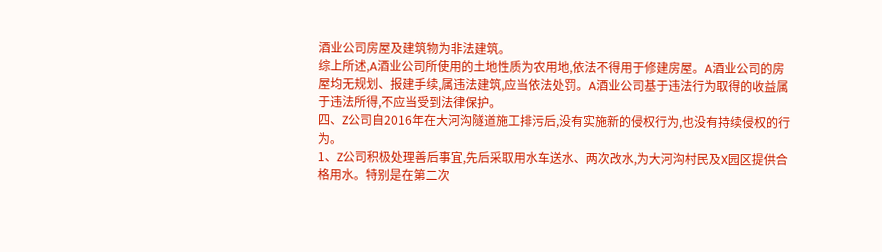酒业公司房屋及建筑物为非法建筑。
综上所述,A酒业公司所使用的土地性质为农用地,依法不得用于修建房屋。A酒业公司的房屋均无规划、报建手续,属违法建筑,应当依法处罚。A酒业公司基于违法行为取得的收益属于违法所得,不应当受到法律保护。
四、Z公司自2016年在大河沟隧道施工排污后,没有实施新的侵权行为,也没有持续侵权的行为。
1、Z公司积极处理善后事宜,先后采取用水车送水、两次改水,为大河沟村民及X园区提供合格用水。特别是在第二次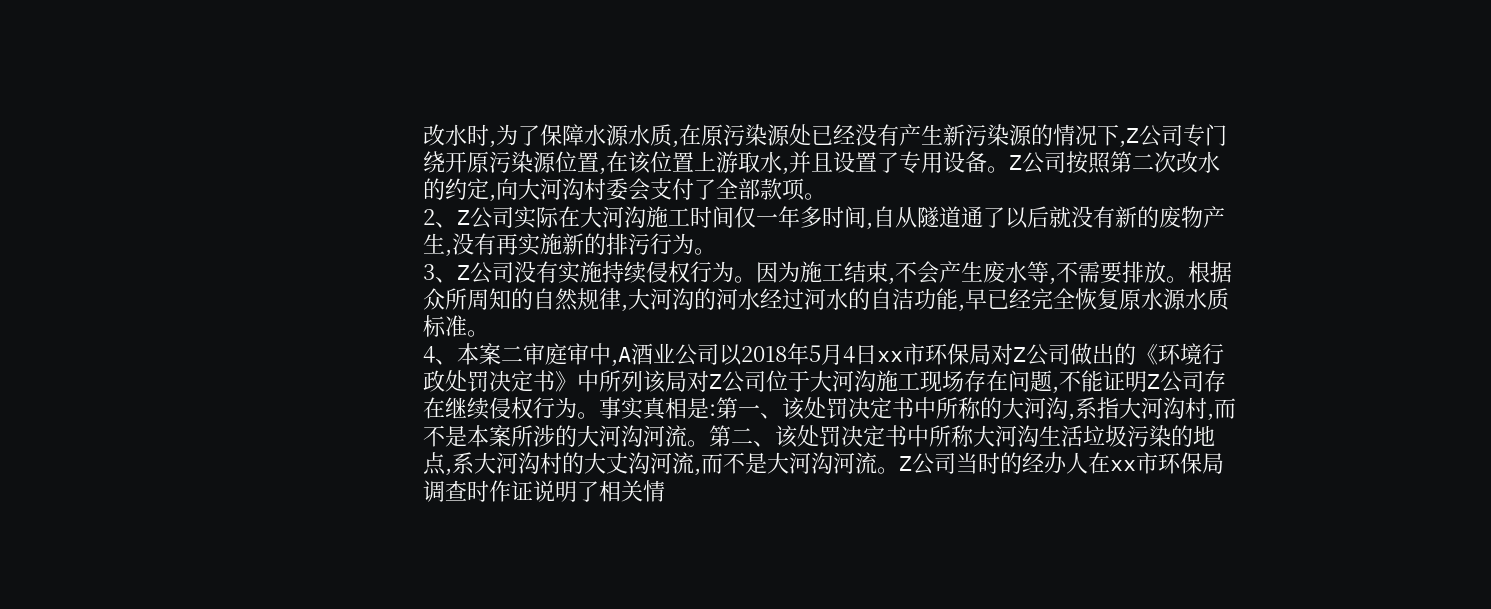改水时,为了保障水源水质,在原污染源处已经没有产生新污染源的情况下,Z公司专门绕开原污染源位置,在该位置上游取水,并且设置了专用设备。Z公司按照第二次改水的约定,向大河沟村委会支付了全部款项。
2、Z公司实际在大河沟施工时间仅一年多时间,自从隧道通了以后就没有新的废物产生,没有再实施新的排污行为。
3、Z公司没有实施持续侵权行为。因为施工结束,不会产生废水等,不需要排放。根据众所周知的自然规律,大河沟的河水经过河水的自洁功能,早已经完全恢复原水源水质标准。
4、本案二审庭审中,A酒业公司以2018年5月4日xx市环保局对Z公司做出的《环境行政处罚决定书》中所列该局对Z公司位于大河沟施工现场存在问题,不能证明Z公司存在继续侵权行为。事实真相是:第一、该处罚决定书中所称的大河沟,系指大河沟村,而不是本案所涉的大河沟河流。第二、该处罚决定书中所称大河沟生活垃圾污染的地点,系大河沟村的大丈沟河流,而不是大河沟河流。Z公司当时的经办人在xx市环保局调查时作证说明了相关情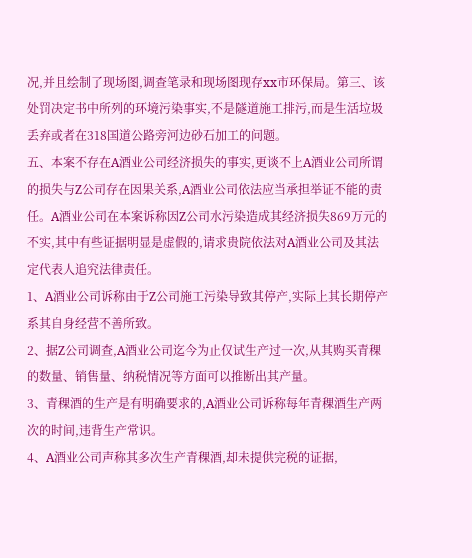况,并且绘制了现场图,调查笔录和现场图现存xx市环保局。第三、该处罚决定书中所列的环境污染事实,不是隧道施工排污,而是生活垃圾丢弃或者在318国道公路旁河边砂石加工的问题。
五、本案不存在A酒业公司经济损失的事实,更谈不上A酒业公司所谓的损失与Z公司存在因果关系,A酒业公司依法应当承担举证不能的责任。A酒业公司在本案诉称因Z公司水污染造成其经济损失869万元的不实,其中有些证据明显是虚假的,请求贵院依法对A酒业公司及其法定代表人追究法律责任。
1、A酒业公司诉称由于Z公司施工污染导致其停产,实际上其长期停产系其自身经营不善所致。
2、据Z公司调查,A酒业公司迄今为止仅试生产过一次,从其购买青稞的数量、销售量、纳税情况等方面可以推断出其产量。
3、青稞酒的生产是有明确要求的,A酒业公司诉称每年青稞酒生产两次的时间,违背生产常识。
4、A酒业公司声称其多次生产青稞酒,却未提供完税的证据,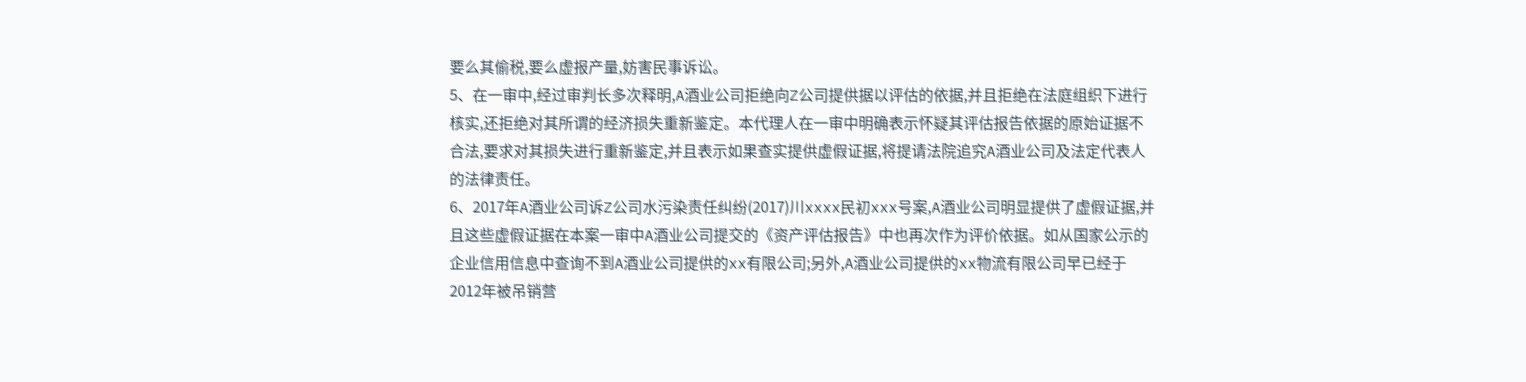要么其偷税,要么虚报产量,妨害民事诉讼。
5、在一审中,经过审判长多次释明,A酒业公司拒绝向Z公司提供据以评估的依据,并且拒绝在法庭组织下进行核实,还拒绝对其所谓的经济损失重新鉴定。本代理人在一审中明确表示怀疑其评估报告依据的原始证据不合法,要求对其损失进行重新鉴定,并且表示如果查实提供虚假证据,将提请法院追究A酒业公司及法定代表人的法律责任。
6、2017年A酒业公司诉Z公司水污染责任纠纷(2017)川xxxx民初xxx号案,A酒业公司明显提供了虚假证据,并且这些虚假证据在本案一审中A酒业公司提交的《资产评估报告》中也再次作为评价依据。如从国家公示的企业信用信息中查询不到A酒业公司提供的xx有限公司;另外,A酒业公司提供的xx物流有限公司早已经于2012年被吊销营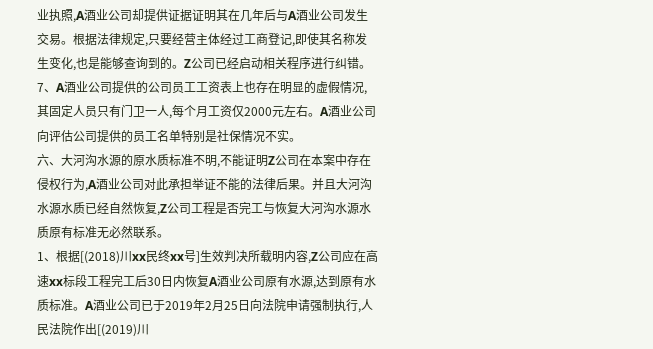业执照,A酒业公司却提供证据证明其在几年后与A酒业公司发生交易。根据法律规定,只要经营主体经过工商登记,即使其名称发生变化,也是能够查询到的。Z公司已经启动相关程序进行纠错。
7、A酒业公司提供的公司员工工资表上也存在明显的虚假情况,其固定人员只有门卫一人,每个月工资仅2000元左右。A酒业公司向评估公司提供的员工名单特别是社保情况不实。
六、大河沟水源的原水质标准不明,不能证明Z公司在本案中存在侵权行为,A酒业公司对此承担举证不能的法律后果。并且大河沟水源水质已经自然恢复,Z公司工程是否完工与恢复大河沟水源水质原有标准无必然联系。
1、根据[(2018)川xx民终xx号]生效判决所载明内容,Z公司应在高速xx标段工程完工后30日内恢复A酒业公司原有水源,达到原有水质标准。A酒业公司已于2019年2月25日向法院申请强制执行,人民法院作出[(2019)川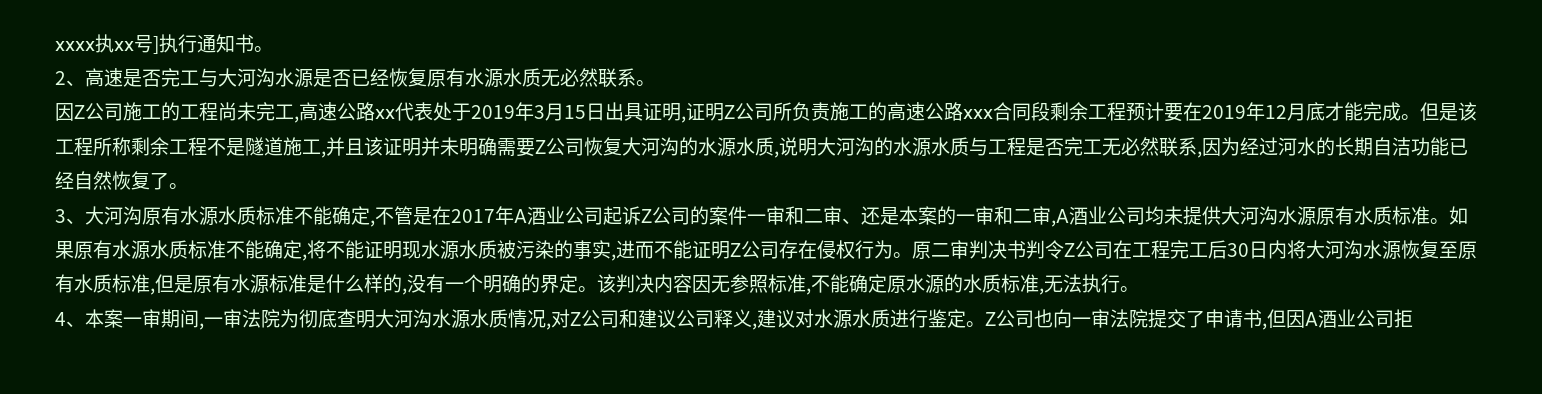xxxx执xx号]执行通知书。
2、高速是否完工与大河沟水源是否已经恢复原有水源水质无必然联系。
因Z公司施工的工程尚未完工,高速公路xx代表处于2019年3月15日出具证明,证明Z公司所负责施工的高速公路xxx合同段剩余工程预计要在2019年12月底才能完成。但是该工程所称剩余工程不是隧道施工,并且该证明并未明确需要Z公司恢复大河沟的水源水质,说明大河沟的水源水质与工程是否完工无必然联系,因为经过河水的长期自洁功能已经自然恢复了。
3、大河沟原有水源水质标准不能确定,不管是在2017年A酒业公司起诉Z公司的案件一审和二审、还是本案的一审和二审,A酒业公司均未提供大河沟水源原有水质标准。如果原有水源水质标准不能确定,将不能证明现水源水质被污染的事实,进而不能证明Z公司存在侵权行为。原二审判决书判令Z公司在工程完工后30日内将大河沟水源恢复至原有水质标准,但是原有水源标准是什么样的,没有一个明确的界定。该判决内容因无参照标准,不能确定原水源的水质标准,无法执行。
4、本案一审期间,一审法院为彻底查明大河沟水源水质情况,对Z公司和建议公司释义,建议对水源水质进行鉴定。Z公司也向一审法院提交了申请书,但因A酒业公司拒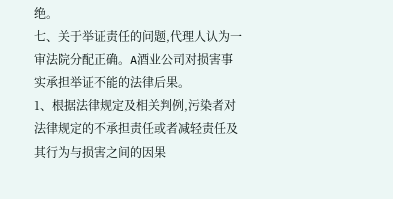绝。
七、关于举证责任的问题,代理人认为一审法院分配正确。A酒业公司对损害事实承担举证不能的法律后果。
1、根据法律规定及相关判例,污染者对法律规定的不承担责任或者减轻责任及其行为与损害之间的因果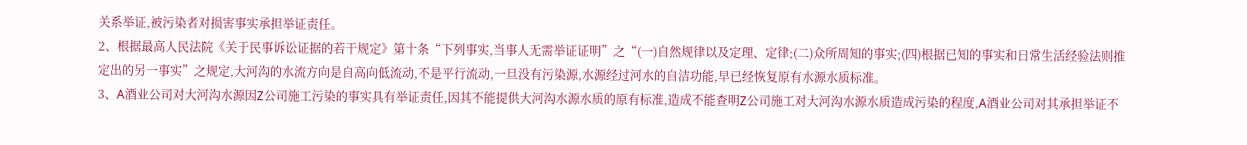关系举证,被污染者对损害事实承担举证责任。
2、根据最高人民法院《关于民事诉讼证据的若干规定》第十条“下列事实,当事人无需举证证明”之“(一)自然规律以及定理、定律;(二)众所周知的事实;(四)根据已知的事实和日常生活经验法则推定出的另一事实”之规定,大河沟的水流方向是自高向低流动,不是平行流动,一旦没有污染源,水源经过河水的自洁功能,早已经恢复原有水源水质标准。
3、A酒业公司对大河沟水源因Z公司施工污染的事实具有举证责任,因其不能提供大河沟水源水质的原有标准,造成不能查明Z公司施工对大河沟水源水质造成污染的程度,A酒业公司对其承担举证不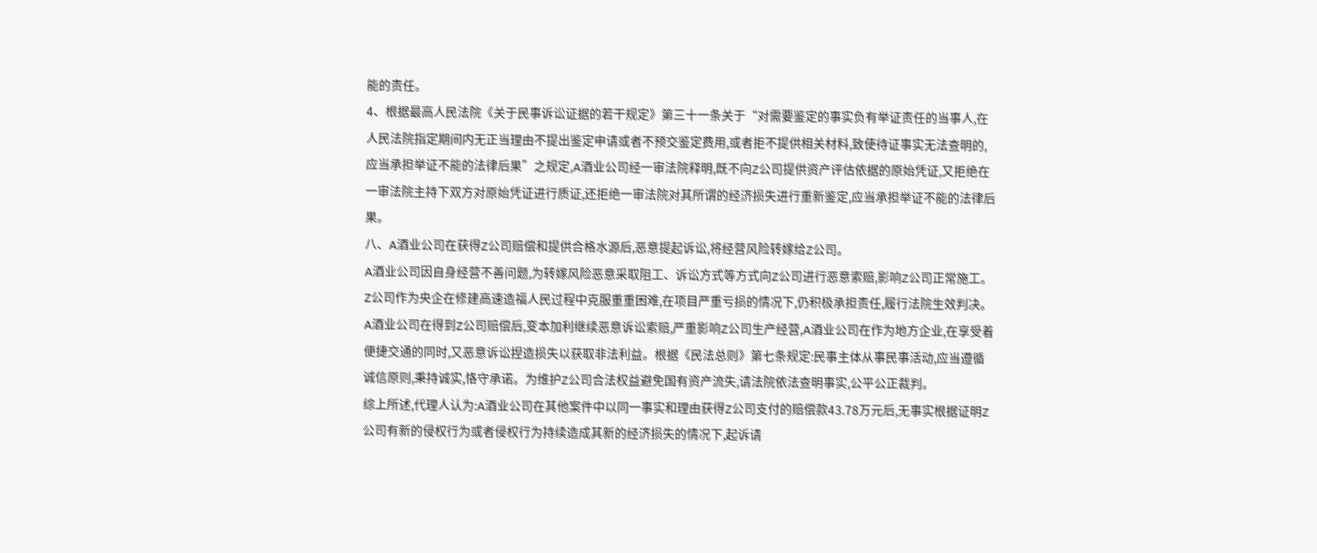能的责任。
4、根据最高人民法院《关于民事诉讼证据的若干规定》第三十一条关于“对需要鉴定的事实负有举证责任的当事人,在人民法院指定期间内无正当理由不提出鉴定申请或者不预交鉴定费用,或者拒不提供相关材料,致使待证事实无法查明的,应当承担举证不能的法律后果”之规定,A酒业公司经一审法院释明,既不向Z公司提供资产评估依据的原始凭证,又拒绝在一审法院主持下双方对原始凭证进行质证,还拒绝一审法院对其所谓的经济损失进行重新鉴定,应当承担举证不能的法律后果。
八、A酒业公司在获得Z公司赔偿和提供合格水源后,恶意提起诉讼,将经营风险转嫁给Z公司。
A酒业公司因自身经营不善问题,为转嫁风险恶意采取阻工、诉讼方式等方式向Z公司进行恶意索赔,影响Z公司正常施工。Z公司作为央企在修建高速造福人民过程中克服重重困难,在项目严重亏损的情况下,仍积极承担责任,履行法院生效判决。A酒业公司在得到Z公司赔偿后,变本加利继续恶意诉讼索赔,严重影响Z公司生产经营,A酒业公司在作为地方企业,在享受着便捷交通的同时,又恶意诉讼捏造损失以获取非法利益。根据《民法总则》第七条规定:民事主体从事民事活动,应当遵循诚信原则,秉持诚实,恪守承诺。为维护Z公司合法权益避免国有资产流失,请法院依法查明事实,公平公正裁判。
综上所述,代理人认为:A酒业公司在其他案件中以同一事实和理由获得Z公司支付的赔偿款43.78万元后,无事实根据证明Z公司有新的侵权行为或者侵权行为持续造成其新的经济损失的情况下,起诉请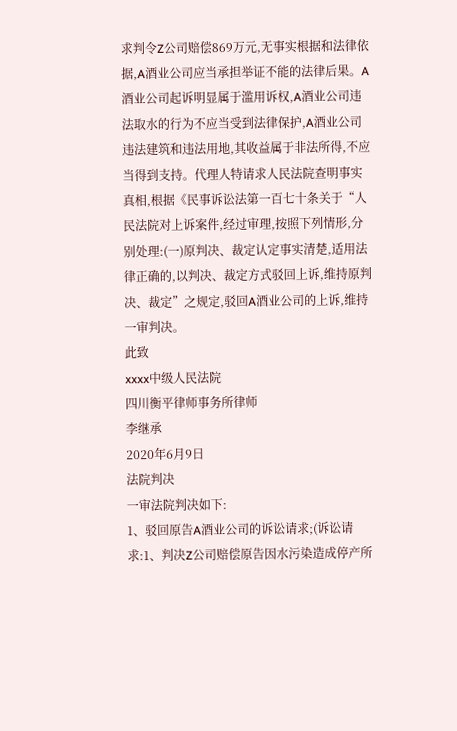求判令Z公司赔偿869万元,无事实根据和法律依据,A酒业公司应当承担举证不能的法律后果。A酒业公司起诉明显属于滥用诉权,A酒业公司违法取水的行为不应当受到法律保护,A酒业公司违法建筑和违法用地,其收益属于非法所得,不应当得到支持。代理人特请求人民法院查明事实真相,根据《民事诉讼法第一百七十条关于“人民法院对上诉案件,经过审理,按照下列情形,分别处理:(一)原判决、裁定认定事实清楚,适用法律正确的,以判决、裁定方式驳回上诉,维持原判决、裁定”之规定,驳回A酒业公司的上诉,维持一审判决。
此致
xxxx中级人民法院
四川衡平律师事务所律师
李继承
2020年6月9日
法院判决
一审法院判决如下:
1、驳回原告A酒业公司的诉讼请求;(诉讼请求:1、判决Z公司赔偿原告因水污染造成停产所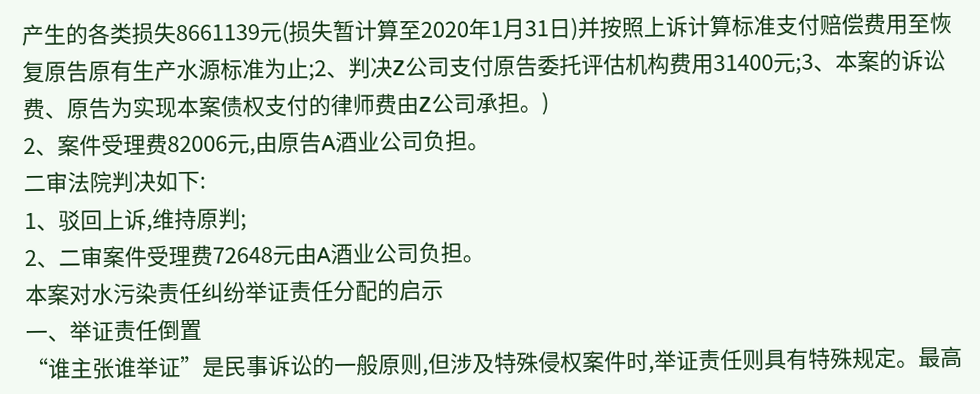产生的各类损失8661139元(损失暂计算至2020年1月31日)并按照上诉计算标准支付赔偿费用至恢复原告原有生产水源标准为止;2、判决Z公司支付原告委托评估机构费用31400元;3、本案的诉讼费、原告为实现本案债权支付的律师费由Z公司承担。)
2、案件受理费82006元,由原告A酒业公司负担。
二审法院判决如下:
1、驳回上诉,维持原判;
2、二审案件受理费72648元由A酒业公司负担。
本案对水污染责任纠纷举证责任分配的启示
一、举证责任倒置
“谁主张谁举证”是民事诉讼的一般原则,但涉及特殊侵权案件时,举证责任则具有特殊规定。最高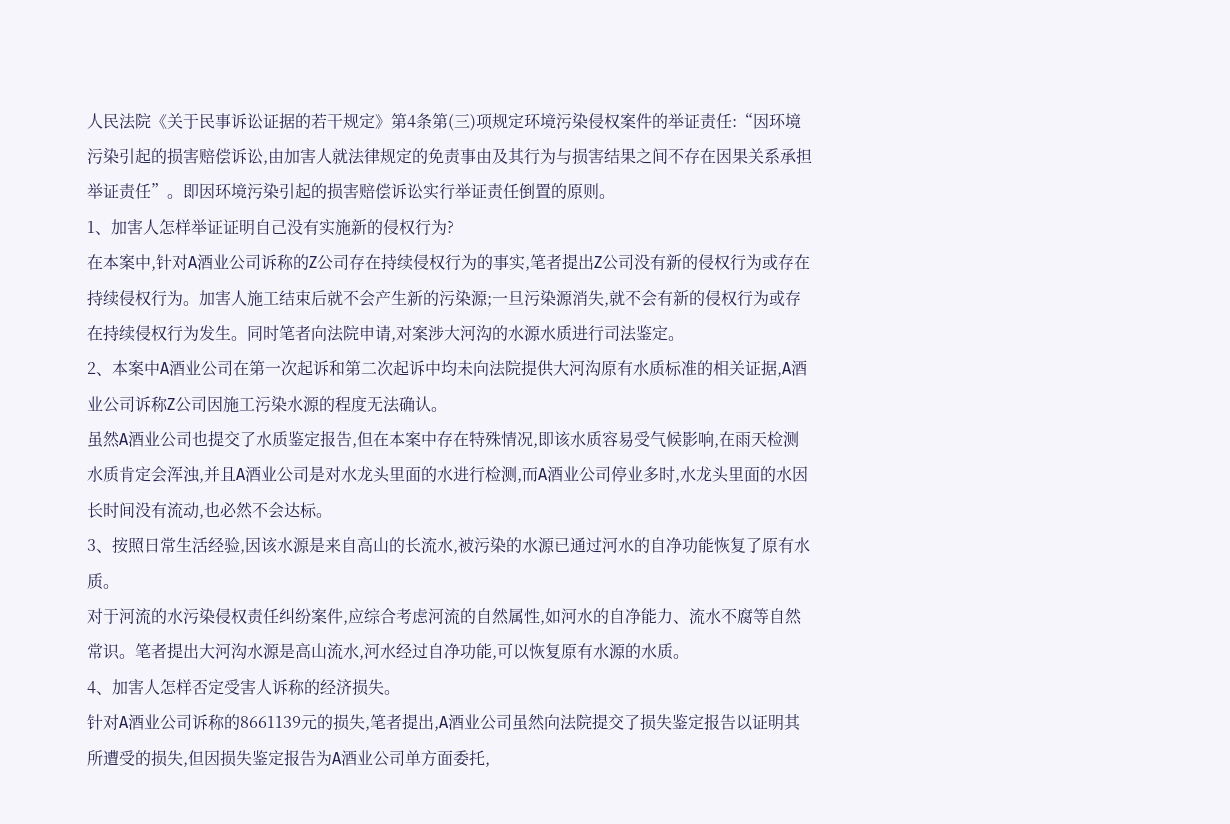人民法院《关于民事诉讼证据的若干规定》第4条第(三)项规定环境污染侵权案件的举证责任:“因环境污染引起的损害赔偿诉讼,由加害人就法律规定的免责事由及其行为与损害结果之间不存在因果关系承担举证责任”。即因环境污染引起的损害赔偿诉讼实行举证责任倒置的原则。
1、加害人怎样举证证明自己没有实施新的侵权行为?
在本案中,针对A酒业公司诉称的Z公司存在持续侵权行为的事实,笔者提出Z公司没有新的侵权行为或存在持续侵权行为。加害人施工结束后就不会产生新的污染源;一旦污染源消失,就不会有新的侵权行为或存在持续侵权行为发生。同时笔者向法院申请,对案涉大河沟的水源水质进行司法鉴定。
2、本案中A酒业公司在第一次起诉和第二次起诉中均未向法院提供大河沟原有水质标准的相关证据,A酒业公司诉称Z公司因施工污染水源的程度无法确认。
虽然A酒业公司也提交了水质鉴定报告,但在本案中存在特殊情况,即该水质容易受气候影响,在雨天检测水质肯定会浑浊,并且A酒业公司是对水龙头里面的水进行检测,而A酒业公司停业多时,水龙头里面的水因长时间没有流动,也必然不会达标。
3、按照日常生活经验,因该水源是来自高山的长流水,被污染的水源已通过河水的自净功能恢复了原有水质。
对于河流的水污染侵权责任纠纷案件,应综合考虑河流的自然属性,如河水的自净能力、流水不腐等自然常识。笔者提出大河沟水源是高山流水,河水经过自净功能,可以恢复原有水源的水质。
4、加害人怎样否定受害人诉称的经济损失。
针对A酒业公司诉称的8661139元的损失,笔者提出,A酒业公司虽然向法院提交了损失鉴定报告以证明其所遭受的损失,但因损失鉴定报告为A酒业公司单方面委托,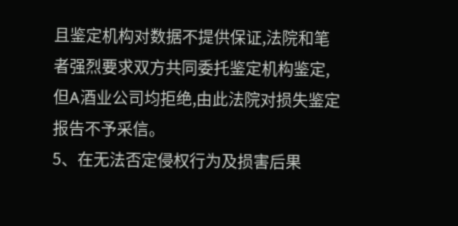且鉴定机构对数据不提供保证,法院和笔者强烈要求双方共同委托鉴定机构鉴定,但A酒业公司均拒绝,由此法院对损失鉴定报告不予采信。
5、在无法否定侵权行为及损害后果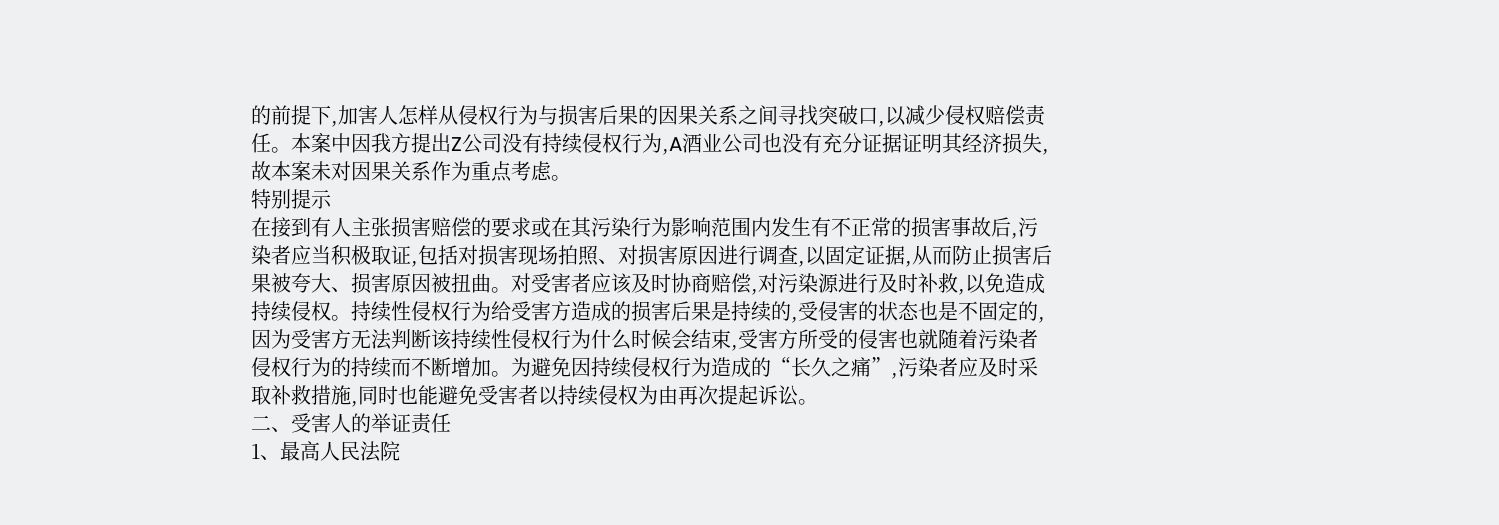的前提下,加害人怎样从侵权行为与损害后果的因果关系之间寻找突破口,以减少侵权赔偿责任。本案中因我方提出Z公司没有持续侵权行为,A酒业公司也没有充分证据证明其经济损失,故本案未对因果关系作为重点考虑。
特别提示
在接到有人主张损害赔偿的要求或在其污染行为影响范围内发生有不正常的损害事故后,污染者应当积极取证,包括对损害现场拍照、对损害原因进行调查,以固定证据,从而防止损害后果被夸大、损害原因被扭曲。对受害者应该及时协商赔偿,对污染源进行及时补救,以免造成持续侵权。持续性侵权行为给受害方造成的损害后果是持续的,受侵害的状态也是不固定的,因为受害方无法判断该持续性侵权行为什么时候会结束,受害方所受的侵害也就随着污染者侵权行为的持续而不断增加。为避免因持续侵权行为造成的“长久之痛”,污染者应及时采取补救措施,同时也能避免受害者以持续侵权为由再次提起诉讼。
二、受害人的举证责任
1、最高人民法院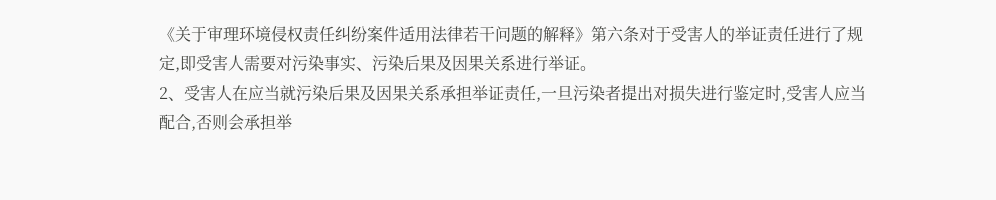《关于审理环境侵权责任纠纷案件适用法律若干问题的解释》第六条对于受害人的举证责任进行了规定,即受害人需要对污染事实、污染后果及因果关系进行举证。
2、受害人在应当就污染后果及因果关系承担举证责任,一旦污染者提出对损失进行鉴定时,受害人应当配合,否则会承担举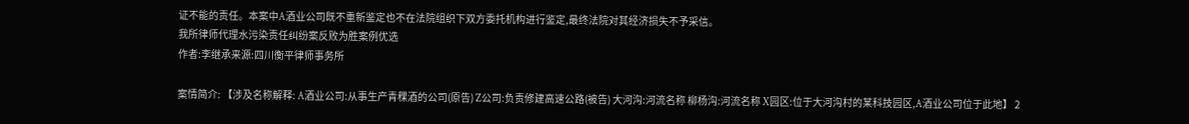证不能的责任。本案中A酒业公司既不重新鉴定也不在法院组织下双方委托机构进行鉴定,最终法院对其经济损失不予采信。
我所律师代理水污染责任纠纷案反败为胜案例优选
作者:李继承来源:四川衡平律师事务所

案情简介: 【涉及名称解释: A酒业公司:从事生产青稞酒的公司(原告) Z公司:负责修建高速公路(被告) 大河沟:河流名称 柳杨沟:河流名称 X园区:位于大河沟村的某科技园区,A酒业公司位于此地】 2